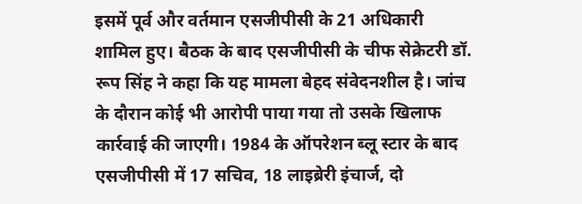इसमें पूर्व और वर्तमान एसजीपीसी के 21 अधिकारी शामिल हुए। बैठक के बाद एसजीपीसी के चीफ सेक्रेटरी डॉ. रूप सिंह ने कहा कि यह मामला बेहद संवेदनशील है। जांच के दौरान कोई भी आरोपी पाया गया तो उसके खिलाफ कार्रवाई की जाएगी। 1984 के ऑपरेशन ब्लू स्टार के बाद एसजीपीसी में 17 सचिव, 18 लाइब्रेरी इंचार्ज, दो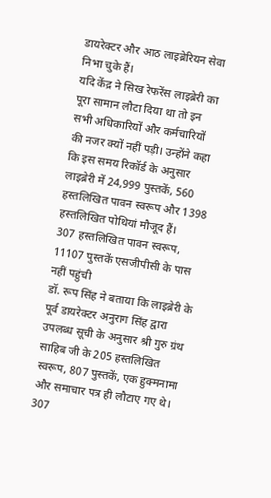डायरेक्टर और आठ लाइब्रेरियन सेवा निभा चुके हैं।
यदि केंद्र ने सिख रेफरेंस लाइब्रेरी का पूरा सामान लौटा दिया था तो इन सभी अधिकारियों और कर्मचारियों की नजर क्यों नहीं पड़ी। उन्होंने कहा कि इस समय रिकॉर्ड के अनुसार लाइब्रेरी में 24,999 पुस्तकें, 560 हस्तलिखित पावन स्वरूप और 1398 हस्तलिखित पोथियां मौजूद हैं।
307 हस्तलिखित पावन स्वरूप, 11107 पुस्तकें एसजीपीसी के पास नहीं पहुंची
डॉ. रूप सिंह ने बताया कि लाइब्रेरी के पूर्व डायरेक्टर अनुराग सिंह द्वारा उपलब्ध सूची के अनुसार श्री गुरु ग्रंथ साहिब जी के 205 हस्तलिखित स्वरूप, 807 पुस्तकें, एक हुक्मनामा और समाचार पत्र ही लौटाए गए थे। 307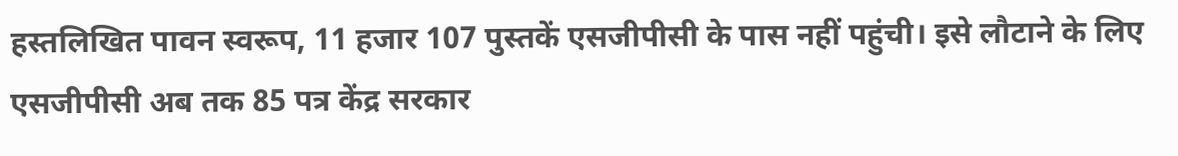हस्तलिखित पावन स्वरूप, 11 हजार 107 पुस्तकें एसजीपीसी के पास नहीं पहुंची। इसे लौटाने के लिए एसजीपीसी अब तक 85 पत्र केंद्र सरकार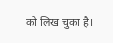को लिख चुका है।